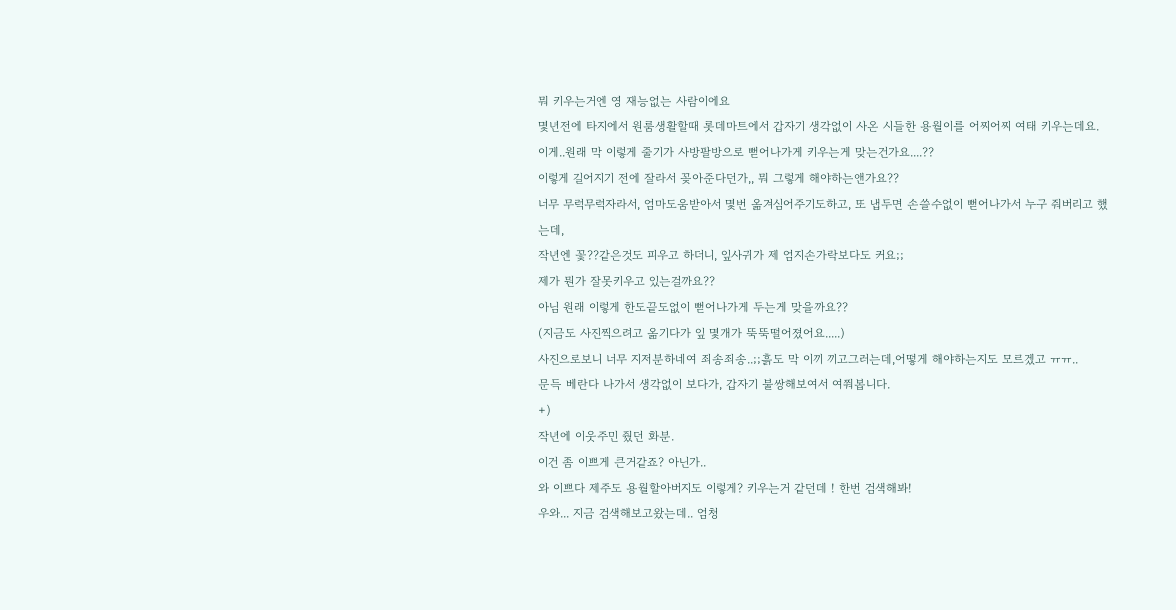뭐 키우는거엔 영 재능없는 사람이에요
몇년전에 타지에서 원룸생활할때 롯데마트에서 갑자기 생각없이 사온 시들한 용월이를 어찌어찌 여태 키우는데요.
이게..원래 막 이렇게 줄기가 사방팔방으로 뻗어나가게 키우는게 맞는건가요....??
이렇게 길어지기 전에 잘라서 꽂아준다던가,, 뭐 그렇게 해야하는앤가요??
너무 무럭무럭자라서, 엄마도움받아서 몇번 옮겨심어주기도하고, 또 냅두면 손쓸수없이 뻗어나가서 누구 줘버리고 했는데,
작년엔 꽃??같은것도 피우고 하더니, 잎사귀가 제 엄지손가락보다도 커요;;
제가 뭔가 잘못키우고 있는걸까요??
아님 원래 이렇게 한도끝도없이 뻗어나가게 두는게 맞을까요??
(지금도 사진찍으려고 옮기다가 잎 몇개가 뚝뚝떨어졌어요.....)
사진으로보니 너무 지저분하네여 죄송죄송..;;흙도 막 이끼 끼고그러는데,어떻게 해야하는지도 모르겠고 ㅠㅠ..
문득 베란다 나가서 생각없이 보다가, 갑자기 불쌍해보여서 여쭤봅니다.
+)
작년에 이웃주민 줬던 화분.
이건 좀 이쁘게 큰거같죠? 아닌가..
와 이쁘다 제주도 용월할아버지도 이렇게? 키우는거 같던데 ! 한번 검색해봐!
우와... 지금 검색해보고왔는데.. 엄청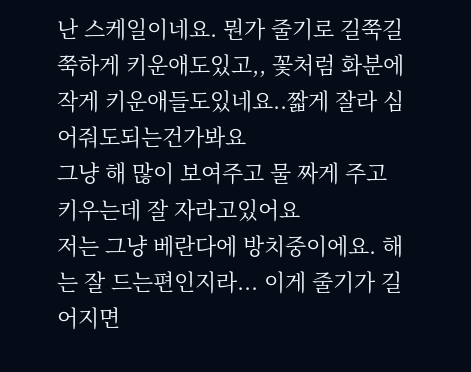난 스케일이네요. 뭔가 줄기로 길쭉길쭉하게 키운애도있고,, 꽃처럼 화분에 작게 키운애들도있네요..짧게 잘라 심어줘도되는건가봐요
그냥 해 많이 보여주고 물 짜게 주고 키우는데 잘 자라고있어요
저는 그냥 베란다에 방치중이에요. 해는 잘 드는편인지라... 이게 줄기가 길어지면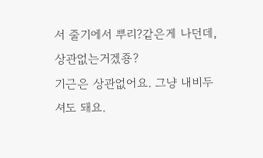서 줄기에서 뿌리?같은게 나던데, 상관없는거겠죵?
기근은 상관없어요. 그냥 내비두셔도 돼요.